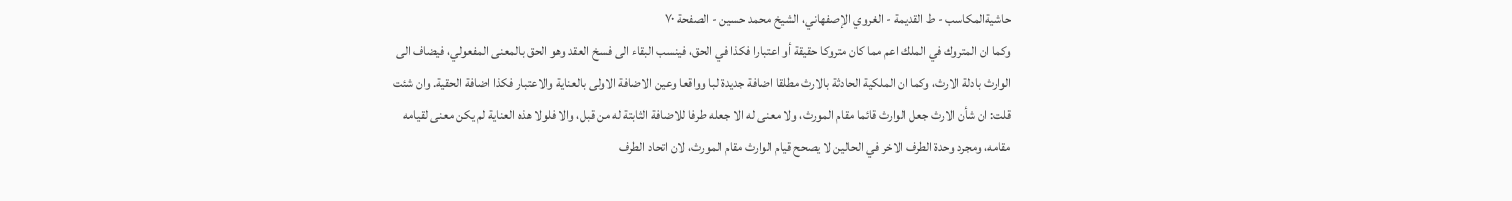حاشيةالمكاسب - ط القديمة - الغروي الإصفهاني، الشيخ محمد حسين - الصفحة ٧٠
وكما ان المتروك في الملك اعم مما كان متروكا حقيقة أو اعتبارا فكذا في الحق، فينسب البقاء الى فسخ العقد وهو الحق بالمعنى المفعولي، فيضاف الى الوارث بادلة الارث، وكما ان الملكية الحادثة بالارث مطلقا اضافة جديدة لبا وواقعا وعين الاضافة الاولى بالعناية والاعتبار فكذا اضافة الحقية. وان شئت قلت: ان شأن الارث جعل الوارث قائما مقام المورث، ولا معنى له الا جعله طرفا للاضافة الثابتة له من قبل، والا فلولا هذه العناية لم يكن معنى لقيامه مقامه، ومجرد وحدة الطرف الاخر في الحالين لا يصحح قيام الوارث مقام المورث، لان اتحاد الطرف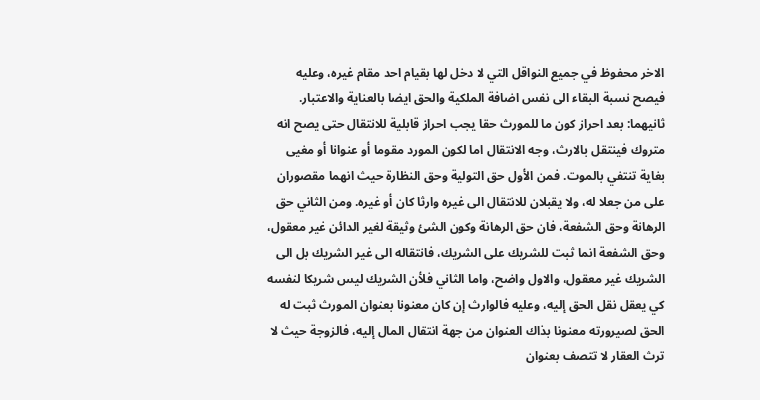الاخر محفوظ في جميع النواقل التي لا دخل لها بقيام احد مقام غيره، وعليه فيصح نسبة البقاء الى نفس اضافة الملكية والحق ايضا بالعناية والاعتبار. ثانيهما: بعد احراز كون ما للمورث حقا يجب احراز قابلية للانتقال حتى يصح انه متروك فينتقل بالارث، وجه الانتقال اما لكون المورد مقوما أو عنوانا أو مغيى بغاية تنتفي بالموت. فمن الأول حق التولية وحق النظارة حيث انهما مقصوران على من جعلا له، ولا يقبلان للانتقال الى غيره وارثا كان أو غيره. ومن الثاني حق الرهانة وحق الشفعة، فان حق الرهانة وكون الشئ وثيقة لغير الدائن غير معقول، وحق الشفعة انما ثبت للشريك على الشريك، فانتقاله الى غير الشريك بل الى الشريك غير معقول، والاول واضح، واما الثاني فلأن الشريك ليس شريكا لنفسه كي يعقل نقل الحق إليه، وعليه فالوارث إن كان معنونا بعنوان المورث ثبت له الحق لصيرورته معنونا بذاك العنوان من جهة انتقال المال إليه، فالزوجة حيث لا ترث العقار لا تتصف بعنوان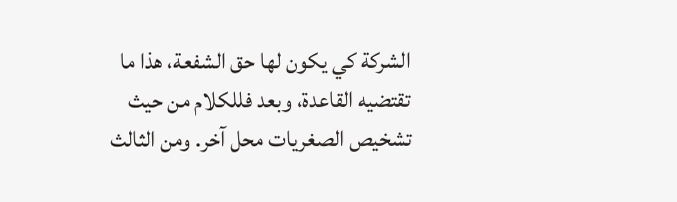الشركة كي يكون لها حق الشفعة، هذا ما تقتضيه القاعدة، وبعد فللكلام من حيث تشخيص الصغريات محل آخر. ومن الثالث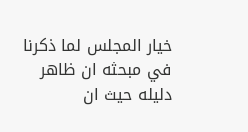خيار المجلس لما ذكرنا في مبحثه ان ظاهر دليله حيث ان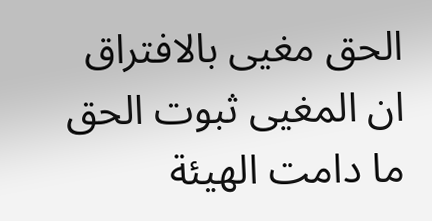الحق مغيى بالافتراق ان المغيى ثبوت الحق ما دامت الهيئة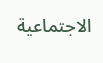الاجتماعية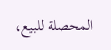المحصلة للبيع،